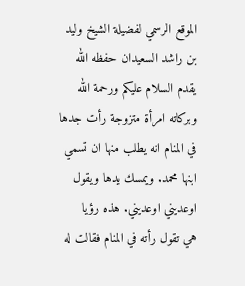الموقع الرسمي لفضيلة الشيخ وليد بن راشد السعيدان حفظه الله يقدم السلام عليكم ورحمة الله وبركاته امرأة متزوجة رأت جدها في المنام انه يطلب منها ان تسمي ابنها محمد. ويمسك يدها ويقول اوعديني اوعديني. هذه رؤيا
هي تقول رأته في المنام فقالت له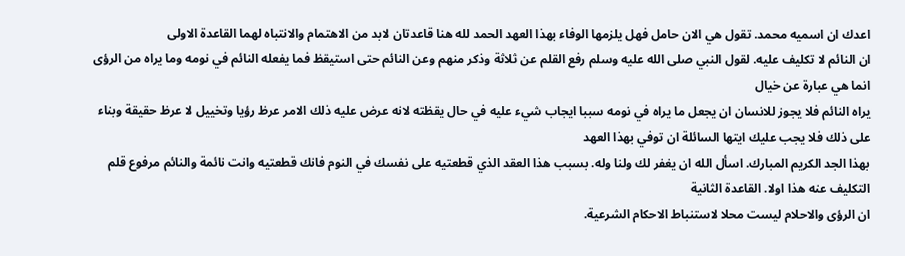اعدك ان اسميه محمد. تقول هي الان حامل فهل يلزمها الوفاء بهذا العهد الحمد لله هنا قاعدتان لابد من الاهتمام والانتباه لهما القاعدة الاولى
ان النائم لا تكليف عليه. لقول النبي صلى الله عليه وسلم رفع القلم عن ثلاثة وذكر منهم وعن النائم حتى استيقظ فما يفعله النائم في نومه وما يراه من الرؤى انما هي عبارة عن خيال
يراه النائم فلا يجوز للانسان ان يجعل ما يراه في نومه سببا ايجاب شيء عليه في حال يقظته لانه عرض عليه ذلك الامر عرظ رؤيا وتخييل لا عرظ حقيقة وبناء على ذلك فلا يجب عليك ايتها السائلة ان توفي بهذا العهد
بهذا الجد الكريم المبارك. اسأل الله ان يغفر لك ولنا وله. بسبب هذا العقد الذي قطعتيه على نفسك في النوم فانك قطعتيه وانت نائمة والنائم مرفوع قلم التكليف عنه هذا اولا. القاعدة الثانية
ان الرؤى والاحلام ليست محلا لاستنباط الاحكام الشرعية.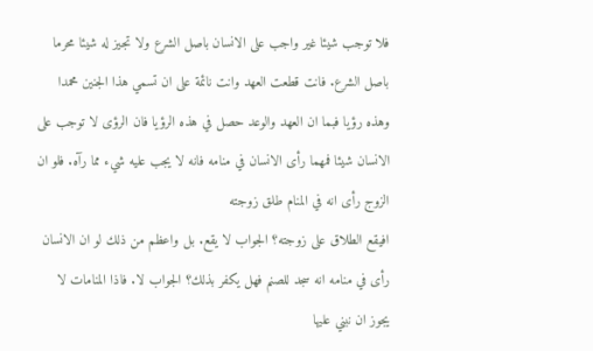فلا توجب شيئا غير واجب على الانسان باصل الشرع ولا تجيز له شيئا محرما باصل الشرع. فانت قطعت العهد وانت نائمة على ان تسمي هذا الجنين محمدا
وهذه رؤيا فبما ان العهد والوعد حصل في هذه الرؤيا فان الرؤى لا توجب على الانسان شيئا فمهما رأى الانسان في منامه فانه لا يجب عليه شيء مما رآه. فلو ان الزوج رأى انه في المنام طلق زوجته
افيقع الطلاق على زوجته؟ الجواب لا يقع. بل واعظم من ذلك لو ان الانسان رأى في منامه انه سجد للصنم فهل يكفر بذلك؟ الجواب لا. فاذا المنامات لا يجوز ان نبني عليها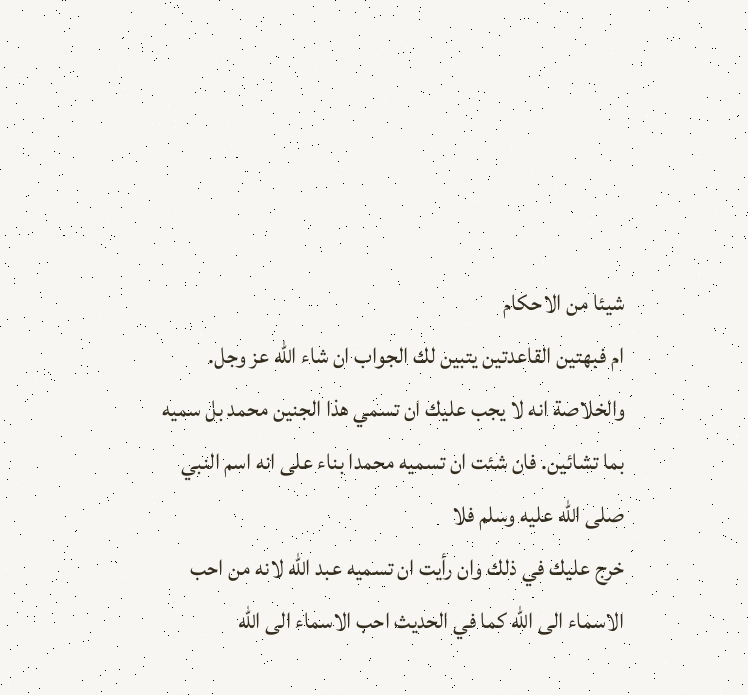شيئا من الاحكام
ام فبهتين القاعدتين يتبين لك الجواب ان شاء الله عز وجل. والخلاصة انه لا يجب عليك ان تسمي هذا الجنين محمد بل سميه بما تشائين. فان شئت ان تسميه محمدا بناء على انه اسم النبي صلى الله عليه وسلم فلا
خرج عليك في ذلك وان رأيت ان تسميه عبد الله لانه من احب الاسماء الى الله كما في الحديث احب الاسماء الى الله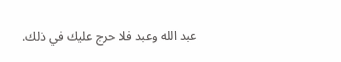عبد الله وعبد فلا حرج عليك في ذلك.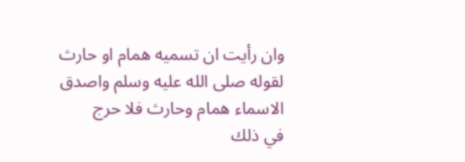وان رأيت ان تسميه همام او حارث لقوله صلى الله عليه وسلم واصدق الاسماء همام وحارث فلا حرج
في ذلك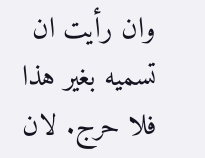وان رأيت ان تسميه بغير هذا فلا حرج. لان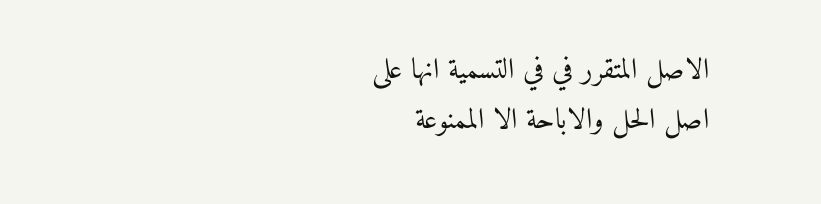الاصل المتقرر في في التسمية انها على اصل الحل والاباحة الا الممنوعة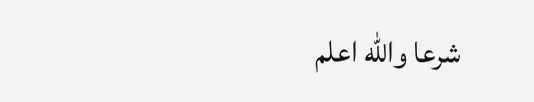شرعا والله اعلم